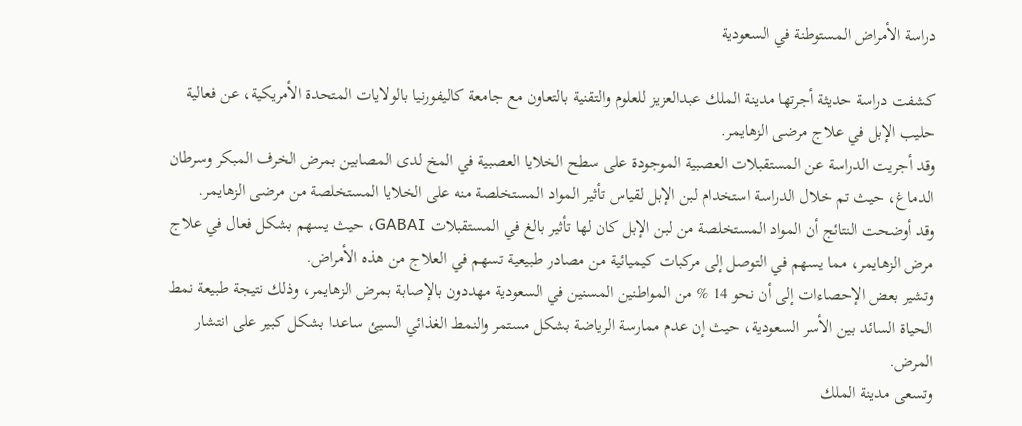دراسة الأمراض المستوطنة في السعودية

كشفت دراسة حديثة أجرتها مدينة الملك عبدالعزيز للعلوم والتقنية بالتعاون مع جامعة كاليفورنيا بالولايات المتحدة الأمريكية، عن فعالية حليب الإبل في علاج مرضى الزهايمر.
وقد أجريت الدراسة عن المستقبلات العصبية الموجودة على سطح الخلايا العصبية في المخ لدى المصابين بمرض الخرف المبكر وسرطان الدماغ، حيث تم خلال الدراسة استخدام لبن الإبل لقياس تأثير المواد المستخلصة منه على الخلايا المستخلصة من مرضى الزهايمر.
وقد أوضحت النتائج أن المواد المستخلصة من لبن الإبل كان لها تأثير بالغ في المستقبلات GABAI، حيث يسهم بشكل فعال في علاج مرض الزهايمر، مما يسهم في التوصل إلى مركبات كيميائية من مصادر طبيعية تسهم في العلاج من هذه الأمراض.
وتشير بعض الإحصاءات إلى أن نحو 14 % من المواطنين المسنين في السعودية مهددون بالإصابة بمرض الزهايمر، وذلك نتيجة طبيعة نمط الحياة السائد بين الأسر السعودية، حيث إن عدم ممارسة الرياضة بشكل مستمر والنمط الغذائي السيئ ساعدا بشكل كبير على انتشار المرض.
وتسعى مدينة الملك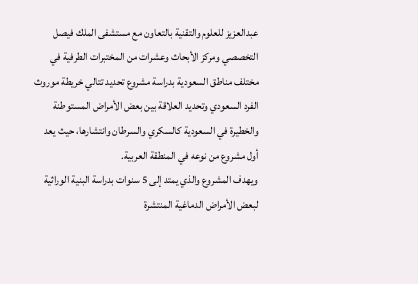عبدالعزيز للعلوم والتقنية بالتعاون مع مستشفى الملك فيصل التخصصي ومركز الأبحاث وعشرات من المختبرات الطرفية في مختلف مناطق السعودية بدراسة مشروع تحديد تتالي خريطة موروث الفرد السعودي وتحديد العلاقة بين بعض الأمراض المستوطنة والخطيرة في السعودية كالسكري والسرطان وانتشارها، حيث يعد أول مشروع من نوعه في المنطقة العربية.
ويهدف المشروع والذي يمتد إلى 5 سنوات بدراسة البنية الوراثية لبعض الأمراض الدماغية المنتشرة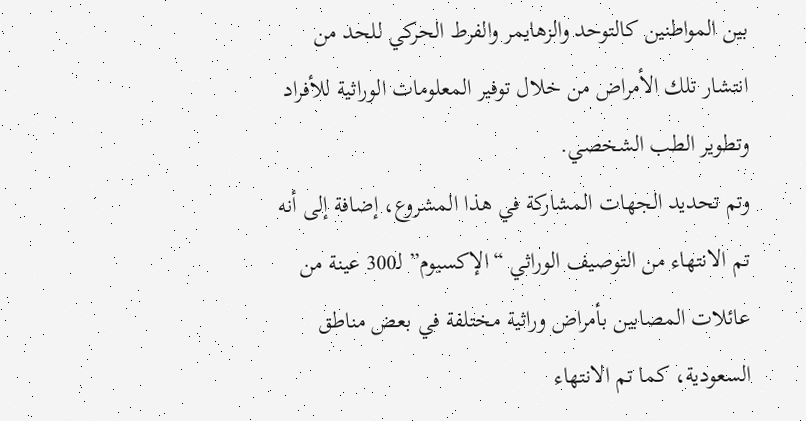بين المواطنين كالتوحد والزهايمر والفرط الحركي للحد من انتشار تلك الأمراض من خلال توفير المعلومات الوراثية للأفراد وتطوير الطب الشخصي.
وتم تحديد الجهات المشاركة في هذا المشروع، إضافة إلى أنه تم الانتهاء من التوصيف الوراثي “الإكسيوم” لـ300 عينة من عائلات المصابين بأمراض وراثية مختلفة في بعض مناطق السعودية، كما تم الانتهاء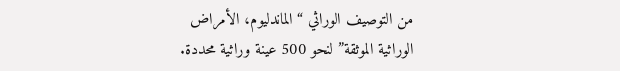من التوصيف الوراثي “الماندليوم، الأمراض الوراثية الموثقة” لنحو 500 عينة وراثية محددة.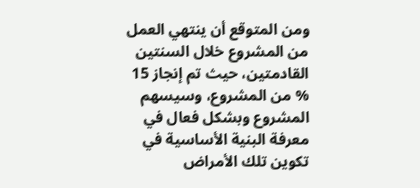ومن المتوقع أن ينتهي العمل من المشروع خلال السنتين القادمتين، حيث تم إنجاز 15 % من المشروع، وسيسهم المشروع وبشكل فعال في معرفة البنية الأساسية في تكوين تلك الأمراض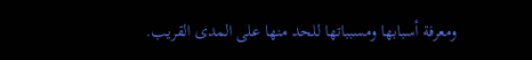ومعرفة أسبابها ومسبباتها للحد منها على المدى القريب.